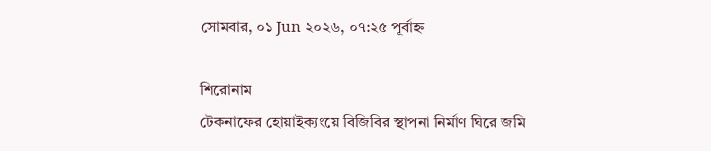সোমবার, ০১ Jun ২০২৬, ০৭:২৫ পূর্বাহ্ন

শিরোনাম
টেকনাফের হোয়াইক্যংয়ে বিজিবির স্থাপনা নির্মাণ ঘিরে জমি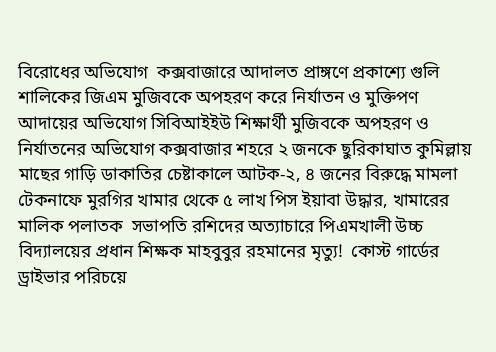বিরোধের অভিযোগ  কক্সবাজারে আদালত প্রাঙ্গণে প্রকাশ্যে গুলি শালিকের জিএম মুজিবকে অপহরণ করে নির্যাতন ও মুক্তিপণ আদায়ের অভিযোগ সিবিআইইউ শিক্ষার্থী মুজিবকে অপহরণ ও নির্যাতনের অভিযোগ কক্সবাজার শহরে ২ জনকে ছুরিকাঘাত কুমিল্লায় মাছের গাড়ি ডাকাতির চেষ্টাকালে আটক-২, ৪ জনের বিরুদ্ধে মামলা টেকনাফে মুরগির খামার থেকে ৫ লাখ পিস ইয়াবা উদ্ধার, খামারের মালিক পলাতক  সভাপতি রশিদের অত্যাচারে পিএমখালী উচ্চ বিদ্যালয়ের প্রধান শিক্ষক মাহবুবুর রহমানের মৃত্যু!  কোস্ট গার্ডের ড্রাইভার পরিচয়ে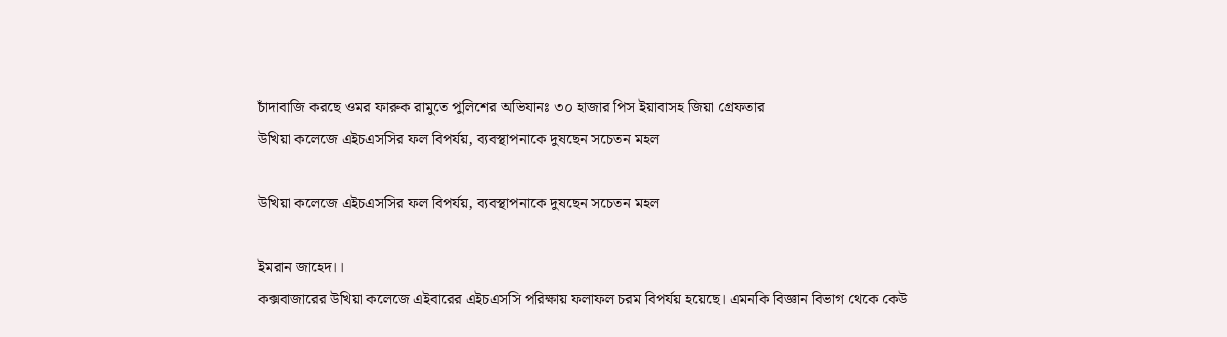চাঁদাবাজি করছে ওমর ফারুক রামুতে পুলিশের অভিযানঃ ৩০ হাজার পিস ইয়াবাসহ জিয়া গ্রেফতার
উখিয়া কলেজে এইচএসসির ফল বিপর্যয়, ব্যবস্থাপনাকে দুষছেন সচেতন মহল

উখিয়া কলেজে এইচএসসির ফল বিপর্যয়, ব্যবস্থাপনাকে দুষছেন সচেতন মহল

ইমরান জাহেদ।।
কক্সবাজারের উখিয়া কলেজে এইবারের এইচএসসি পরিক্ষায় ফলাফল চরম বিপর্যয় হয়েছে। এমনকি বিজ্ঞান বিভাগ থেকে কেউ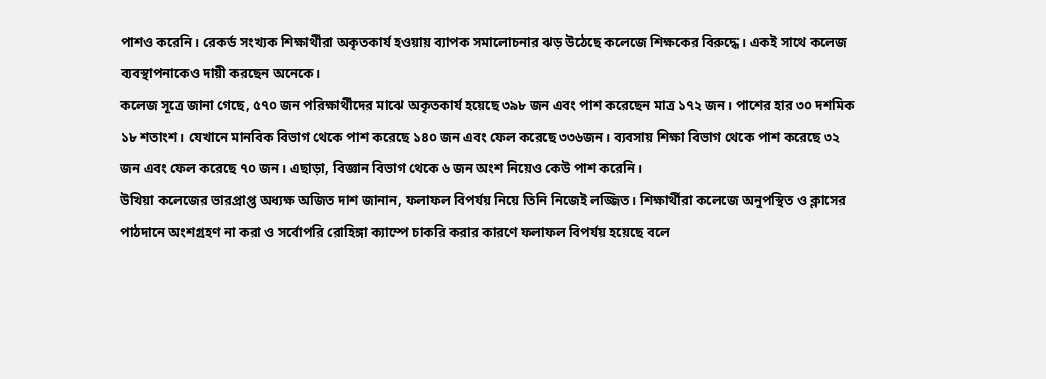পাশও করেনি। রেকর্ড সংখ্যক শিক্ষার্থীরা অকৃতকার্য হওয়ায় ব্যাপক সমালোচনার ঝড় উঠেছে কলেজে শিক্ষকের বিরুদ্ধে। একই সাথে কলেজ ব্যবস্থাপনাকেও দায়ী করছেন অনেকে।
কলেজ সূত্রে জানা গেছে, ৫৭০ জন পরিক্ষার্থীদের মাঝে অকৃতকার্য হয়েছে ৩৯৮ জন এবং পাশ করেছেন মাত্র ১৭২ জন। পাশের হার ৩০ দশমিক ১৮ শতাংশ। যেখানে মানবিক বিভাগ থেকে পাশ করেছে ১৪০ জন এবং ফেল করেছে ৩৩৬জন। ব্যবসায় শিক্ষা বিভাগ থেকে পাশ করেছে ৩২ জন এবং ফেল করেছে ৭০ জন। এছাড়া, বিজ্ঞান বিভাগ থেকে ৬ জন অংশ নিয়েও কেউ পাশ করেনি।
উখিয়া কলেজের ভারপ্রাপ্ত অধ্যক্ষ অজিত দাশ জানান, ফলাফল বিপর্যয় নিয়ে তিনি নিজেই লজ্জিত। শিক্ষার্থীরা কলেজে অনুপস্থিত ও ক্লাসের পাঠদানে অংশগ্রহণ না করা ও সর্বোপরি রোহিঙ্গা ক্যাম্পে চাকরি করার কারণে ফলাফল বিপর্যয় হয়েছে বলে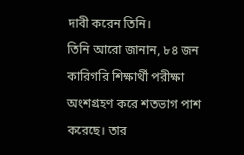দাবী করেন তিনি।
তিনি আরো জানান, ৮৪ জন কারিগরি শিক্ষার্থী পরীক্ষা অংশগ্রহণ করে শতভাগ পাশ করেছে। তার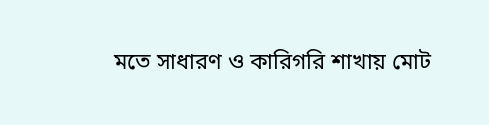মতে সাধারণ ও কারিগরি শাখায় মোট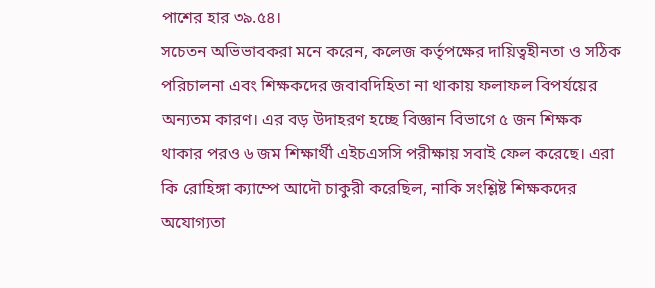পাশের হার ৩৯.৫৪।
সচেতন অভিভাবকরা মনে করেন, কলেজ কর্তৃপক্ষের দায়িত্বহীনতা ও সঠিক পরিচালনা এবং শিক্ষকদের জবাবদিহিতা না থাকায় ফলাফল বিপর্যয়ের অন্যতম কারণ। এর বড় উদাহরণ হচ্ছে বিজ্ঞান বিভাগে ৫ জন শিক্ষক থাকার পরও ৬ জম শিক্ষার্থী এইচএসসি পরীক্ষায় সবাই ফেল করেছে। এরা কি রোহিঙ্গা ক্যাম্পে আদৌ চাকুরী করেছিল, নাকি সংশ্লিষ্ট শিক্ষকদের অযোগ্যতা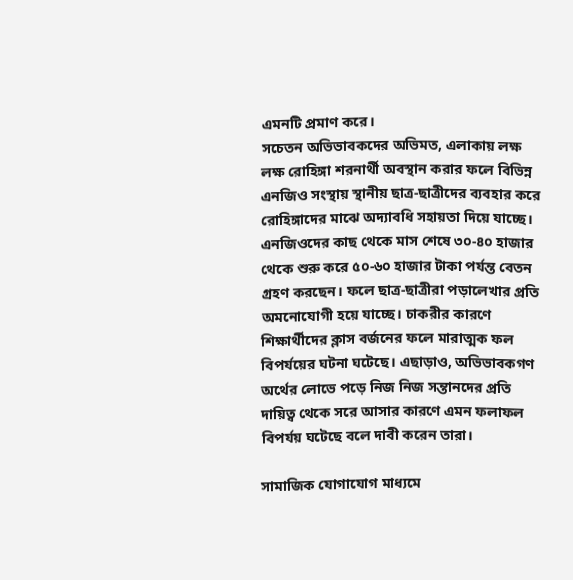এমনটি প্রমাণ করে।
সচেতন অভিভাবকদের অভিমত, এলাকায় লক্ষ লক্ষ রোহিঙ্গা শরনার্থী অবস্থান করার ফলে বিভিন্ন এনজিও সংস্থায় স্থানীয় ছাত্র-ছাত্রীদের ব্যবহার করে রোহিঙ্গাদের মাঝে অদ্যাবধি সহায়তা দিয়ে যাচ্ছে। এনজিওদের কাছ থেকে মাস শেষে ৩০-৪০ হাজার থেকে শুরু করে ৫০-৬০ হাজার টাকা পর্যন্ত বেতন গ্রহণ করছেন। ফলে ছাত্র-ছাত্রীরা পড়ালেখার প্রতি অমনোযোগী হয়ে যাচ্ছে। চাকরীর কারণে শিক্ষার্থীদের ক্লাস বর্জনের ফলে মারাত্মক ফল বিপর্যয়ের ঘটনা ঘটেছে। এছাড়াও, অভিভাবকগণ অর্থের লোভে পড়ে নিজ নিজ সন্তানদের প্রতি দায়িত্ব থেকে সরে আসার কারণে এমন ফলাফল বিপর্যয় ঘটেছে বলে দাবী করেন তারা।

সামাজিক যোগাযোগ মাধ্যমে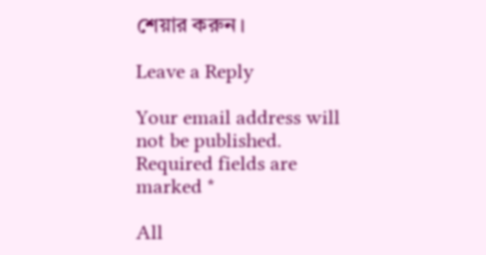শেয়ার করুন।

Leave a Reply

Your email address will not be published. Required fields are marked *

All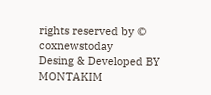rights reserved by © coxnewstoday
Desing & Developed BY MONTAKIM